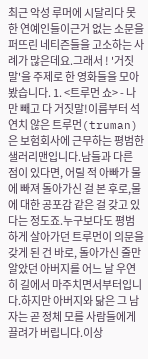최근 악성 루머에 시달리다 못한 연예인들이근거 없는 소문을 퍼뜨린 네티즌들을 고소하는 사례가 많은데요.그래서 ! '거짓말'을 주제로 한 영화들을 모아봤습니다. 1. <트루먼 쇼> - 나만 빼고 다 거짓말!이름부터 석연치 않은 트루먼(truman)은 보험회사에 근무하는 평범한 샐러리맨입니다.남들과 다른 점이 있다면, 어릴 적 아빠가 물에 빠져 돌아가신 걸 본 후로,물에 대한 공포감 같은 걸 갖고 있다는 정도죠.누구보다도 평범하게 살아가던 트루먼이 의문을 갖게 된 건 바로, 돌아가신 줄만 알았던 아버지를 어느 날 우연히 길에서 마주치면서부터입니다.하지만 아버지와 닮은 그 남자는 곧 정체 모를 사람들에게 끌려가 버립니다.이상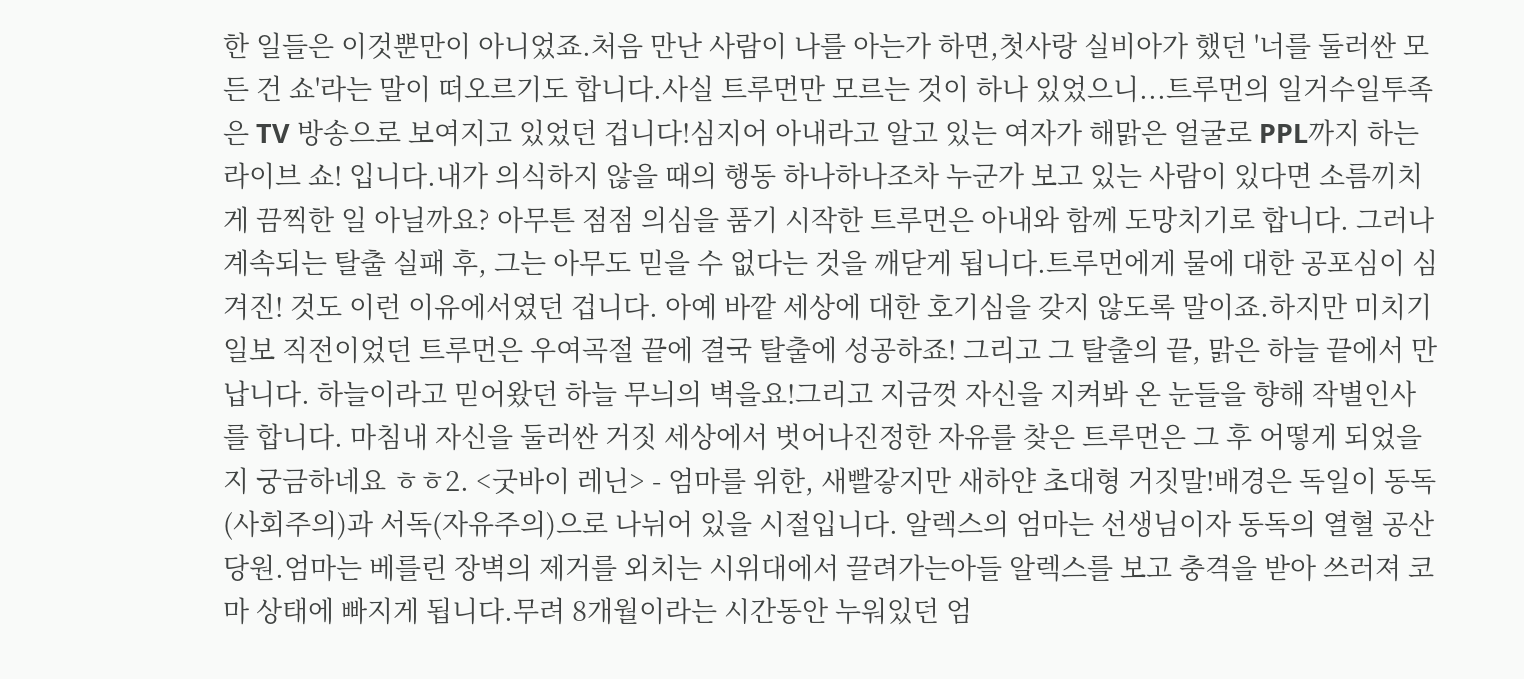한 일들은 이것뿐만이 아니었죠.처음 만난 사람이 나를 아는가 하면,첫사랑 실비아가 했던 '너를 둘러싼 모든 건 쇼'라는 말이 떠오르기도 합니다.사실 트루먼만 모르는 것이 하나 있었으니...트루먼의 일거수일투족은 TV 방송으로 보여지고 있었던 겁니다!심지어 아내라고 알고 있는 여자가 해맑은 얼굴로 PPL까지 하는 라이브 쇼! 입니다.내가 의식하지 않을 때의 행동 하나하나조차 누군가 보고 있는 사람이 있다면 소름끼치게 끔찍한 일 아닐까요? 아무튼 점점 의심을 품기 시작한 트루먼은 아내와 함께 도망치기로 합니다. 그러나 계속되는 탈출 실패 후, 그는 아무도 믿을 수 없다는 것을 깨닫게 됩니다.트루먼에게 물에 대한 공포심이 심겨진! 것도 이런 이유에서였던 겁니다. 아예 바깥 세상에 대한 호기심을 갖지 않도록 말이죠.하지만 미치기 일보 직전이었던 트루먼은 우여곡절 끝에 결국 탈출에 성공하죠! 그리고 그 탈출의 끝, 맑은 하늘 끝에서 만납니다. 하늘이라고 믿어왔던 하늘 무늬의 벽을요!그리고 지금껏 자신을 지켜봐 온 눈들을 향해 작별인사를 합니다. 마침내 자신을 둘러싼 거짓 세상에서 벗어나진정한 자유를 찾은 트루먼은 그 후 어떻게 되었을 지 궁금하네요 ㅎㅎ2. <굿바이 레닌> - 엄마를 위한, 새빨갛지만 새하얀 초대형 거짓말!배경은 독일이 동독(사회주의)과 서독(자유주의)으로 나뉘어 있을 시절입니다. 알렉스의 엄마는 선생님이자 동독의 열혈 공산당원.엄마는 베를린 장벽의 제거를 외치는 시위대에서 끌려가는아들 알렉스를 보고 충격을 받아 쓰러져 코마 상태에 빠지게 됩니다.무려 8개월이라는 시간동안 누워있던 엄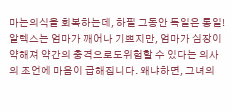마는의식을 회복하는데, 하필 그동안 독일은 통일! 알렉스는 엄마가 깨어나 기쁘지만, 엄마가 심장이 약해져 약간의 충격으로도위험할 수 있다는 의사의 조언에 마음이 급해집니다. 왜냐하면, 그녀의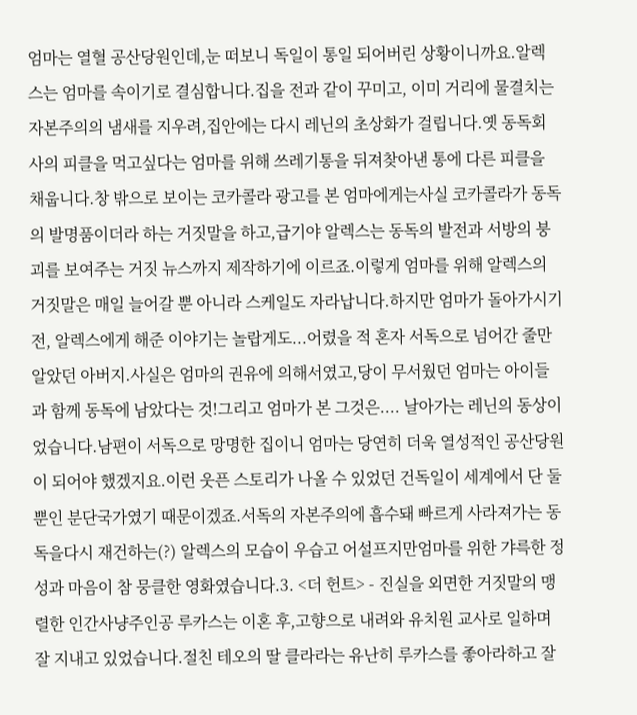엄마는 열혈 공산당원인데,눈 떠보니 독일이 통일 되어버린 상황이니까요.알렉스는 엄마를 속이기로 결심합니다.집을 전과 같이 꾸미고, 이미 거리에 물결치는 자본주의의 냄새를 지우려,집안에는 다시 레닌의 초상화가 걸립니다.옛 동독회사의 피클을 먹고싶다는 엄마를 위해 쓰레기통을 뒤져찾아낸 통에 다른 피클을 채웁니다.창 밖으로 보이는 코카콜라 광고를 본 엄마에게는사실 코카콜라가 동독의 발명품이더라 하는 거짓말을 하고,급기야 알렉스는 동독의 발전과 서방의 붕괴를 보여주는 거짓 뉴스까지 제작하기에 이르죠.이렇게 엄마를 위해 알렉스의 거짓말은 매일 늘어갈 뿐 아니라 스케일도 자라납니다.하지만 엄마가 돌아가시기 전, 알렉스에게 해준 이야기는 놀랍게도...어렸을 적 혼자 서독으로 넘어간 줄만 알았던 아버지.사실은 엄마의 권유에 의해서였고,당이 무서웠던 엄마는 아이들과 함께 동독에 남았다는 것!그리고 엄마가 본 그것은.... 날아가는 레닌의 동상이었습니다.남편이 서독으로 망명한 집이니 엄마는 당연히 더욱 열성적인 공산당원이 되어야 했겠지요.이런 웃픈 스토리가 나올 수 있었던 건독일이 세계에서 단 둘 뿐인 분단국가였기 때문이겠죠.서독의 자본주의에 흡수돼 빠르게 사라져가는 동독을다시 재건하는(?) 알렉스의 모습이 우습고 어설프지만엄마를 위한 갸륵한 정성과 마음이 참 뭉클한 영화였습니다.3. <더 헌트> - 진실을 외면한 거짓말의 맹렬한 인간사냥주인공 루카스는 이혼 후,고향으로 내려와 유치원 교사로 일하며 잘 지내고 있었습니다.절친 테오의 딸 클라라는 유난히 루카스를 좋아라하고 잘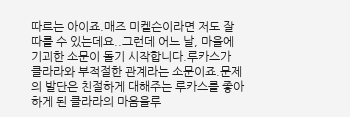따르는 아이죠.매즈 미켈슨이라면 저도 잘 따를 수 있는데요..그런데 어느 날, 마을에 기괴한 소문이 돌기 시작합니다.루카스가 클라라와 부적절한 관계라는 소문이죠.문제의 발단은 친절하게 대해주는 루카스를 좋아하게 된 클라라의 마음을루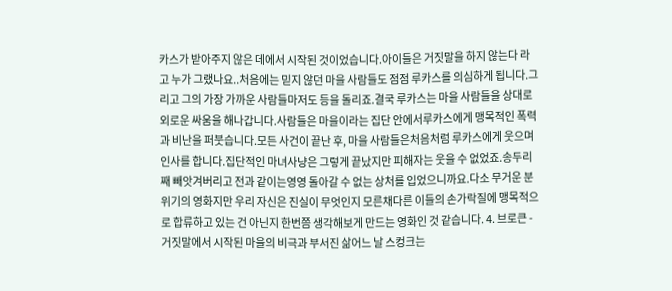카스가 받아주지 않은 데에서 시작된 것이었습니다.아이들은 거짓말을 하지 않는다 라고 누가 그랬나요..처음에는 믿지 않던 마을 사람들도 점점 루카스를 의심하게 됩니다.그리고 그의 가장 가까운 사람들마저도 등을 돌리죠.결국 루카스는 마을 사람들을 상대로 외로운 싸움을 해나갑니다.사람들은 마을이라는 집단 안에서루카스에게 맹목적인 폭력과 비난을 퍼붓습니다.모든 사건이 끝난 후, 마을 사람들은처음처럼 루카스에게 웃으며 인사를 합니다.집단적인 마녀사냥은 그렇게 끝났지만 피해자는 웃을 수 없었죠.송두리째 빼앗겨버리고 전과 같이는영영 돌아갈 수 없는 상처를 입었으니까요.다소 무거운 분위기의 영화지만 우리 자신은 진실이 무엇인지 모른채다른 이들의 손가락질에 맹목적으로 합류하고 있는 건 아닌지 한번쯤 생각해보게 만드는 영화인 것 같습니다. 4. 브로큰 - 거짓말에서 시작된 마을의 비극과 부서진 삶어느 날 스컹크는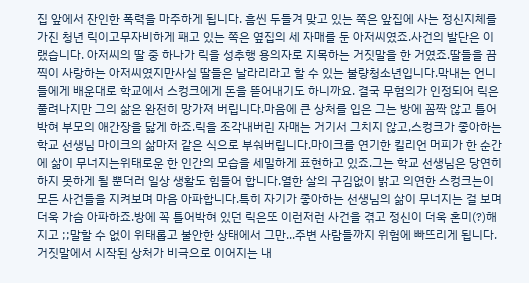집 앞에서 잔인한 폭력을 마주하게 됩니다. 흠씬 두들겨 맞고 있는 쪽은 앞집에 사는 정신지체를 가진 청년 릭이고무자비하게 패고 있는 쪽은 옆집의 세 자매를 둔 아저씨였죠.사건의 발단은 이랬습니다. 아저씨의 딸 중 하나가 릭을 성추행 용의자로 지목하는 거짓말을 한 거였죠.딸들을 끔찍이 사랑하는 아저씨였지만사실 딸들은 날라리라고 할 수 있는 불량청소년입니다.막내는 언니들에게 배운대로 학교에서 스컹크에게 돈을 뜯어내기도 하니까요. 결국 무혐의가 인정되어 릭은 풀려나지만 그의 삶은 완전히 망가져 버립니다.마음에 큰 상처를 입은 그는 방에 꼼짝 않고 틀어박혀 부모의 애간장을 닳게 하죠.릭을 조각내버린 자매는 거기서 그치지 않고,스컹크가 좋아하는 학교 선생님 마이크의 삶마저 같은 식으로 부숴버립니다.마이크를 연기한 킬리언 머피가 한 순간에 삶이 무너지는위태로운 한 인간의 모습을 세밀하게 표현하고 있죠.그는 학교 선생님은 당연히 하지 못하게 될 뿐더러 일상 생활도 힘들어 합니다.열한 살의 구김없이 밝고 의연한 스컹크는이 모든 사건들을 지켜보며 마음 아파합니다.특히 자기가 좋아하는 선생님의 삶이 무너지는 걸 보며 더욱 가슴 아파하죠.방에 꼭 틀어박혀 있던 릭은또 이런저런 사건을 겪고 정신이 더욱 혼미(?)해지고 ;;말할 수 없이 위태롭고 불안한 상태에서 그만...주변 사람들까지 위험에 빠뜨리게 됩니다. 거짓말에서 시작된 상처가 비극으로 이어지는 내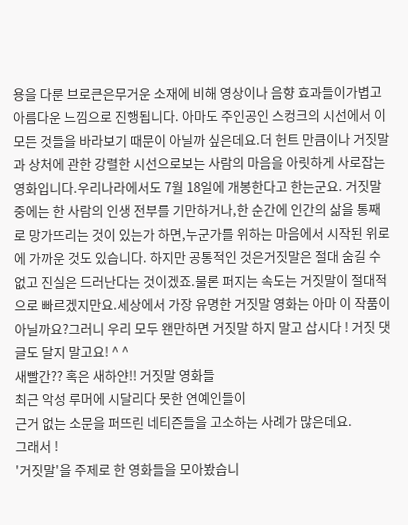용을 다룬 브로큰은무거운 소재에 비해 영상이나 음향 효과들이가볍고 아름다운 느낌으로 진행됩니다. 아마도 주인공인 스컹크의 시선에서 이 모든 것들을 바라보기 때문이 아닐까 싶은데요.더 헌트 만큼이나 거짓말과 상처에 관한 강렬한 시선으로보는 사람의 마음을 아릿하게 사로잡는 영화입니다.우리나라에서도 7월 18일에 개봉한다고 한는군요. 거짓말 중에는 한 사람의 인생 전부를 기만하거나,한 순간에 인간의 삶을 통째로 망가뜨리는 것이 있는가 하면,누군가를 위하는 마음에서 시작된 위로에 가까운 것도 있습니다. 하지만 공통적인 것은거짓말은 절대 숨길 수 없고 진실은 드러난다는 것이겠죠.물론 퍼지는 속도는 거짓말이 절대적으로 빠르겠지만요.세상에서 가장 유명한 거짓말 영화는 아마 이 작품이 아닐까요?그러니 우리 모두 왠만하면 거짓말 하지 말고 삽시다 ! 거짓 댓글도 달지 말고요! ^ ^
새빨간?? 혹은 새하얀!! 거짓말 영화들
최근 악성 루머에 시달리다 못한 연예인들이
근거 없는 소문을 퍼뜨린 네티즌들을 고소하는 사례가 많은데요.
그래서 !
'거짓말'을 주제로 한 영화들을 모아봤습니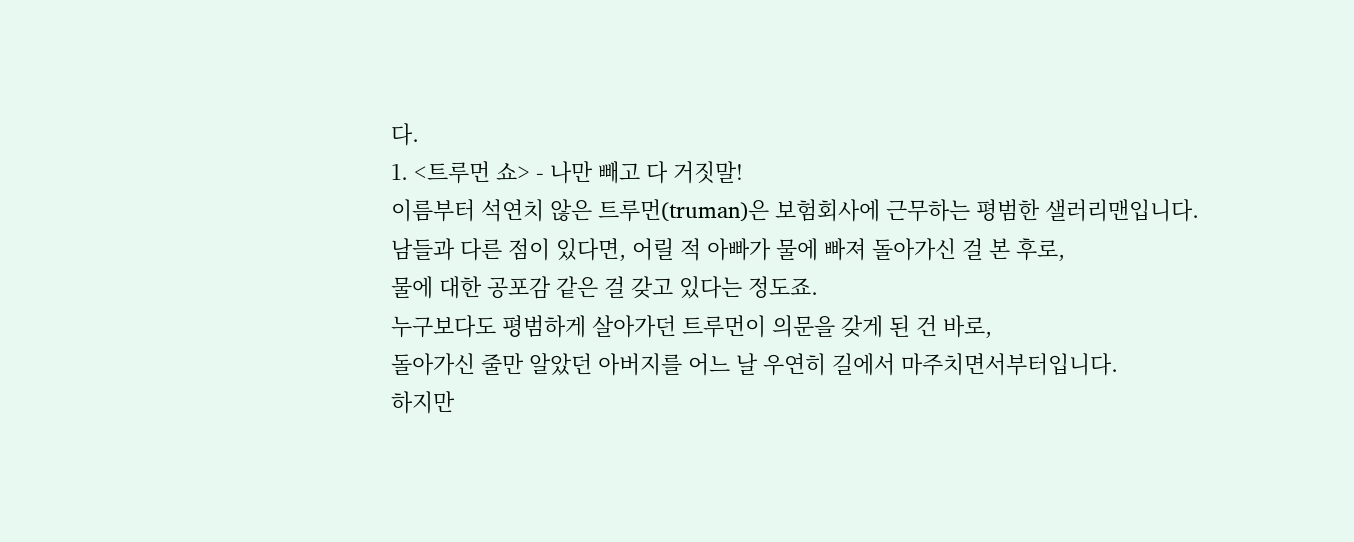다.
1. <트루먼 쇼> - 나만 빼고 다 거짓말!
이름부터 석연치 않은 트루먼(truman)은 보험회사에 근무하는 평범한 샐러리맨입니다.
남들과 다른 점이 있다면, 어릴 적 아빠가 물에 빠져 돌아가신 걸 본 후로,
물에 대한 공포감 같은 걸 갖고 있다는 정도죠.
누구보다도 평범하게 살아가던 트루먼이 의문을 갖게 된 건 바로,
돌아가신 줄만 알았던 아버지를 어느 날 우연히 길에서 마주치면서부터입니다.
하지만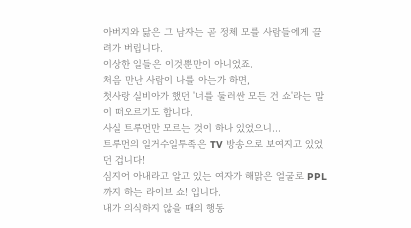아버지와 닮은 그 남자는 곧 정체 모를 사람들에게 끌려가 버립니다.
이상한 일들은 이것뿐만이 아니었죠.
처음 만난 사람이 나를 아는가 하면,
첫사랑 실비아가 했던 '너를 둘러싼 모든 건 쇼'라는 말이 떠오르기도 합니다.
사실 트루먼만 모르는 것이 하나 있었으니...
트루먼의 일거수일투족은 TV 방송으로 보여지고 있었던 겁니다!
심지어 아내라고 알고 있는 여자가 해맑은 얼굴로 PPL까지 하는 라이브 쇼! 입니다.
내가 의식하지 않을 때의 행동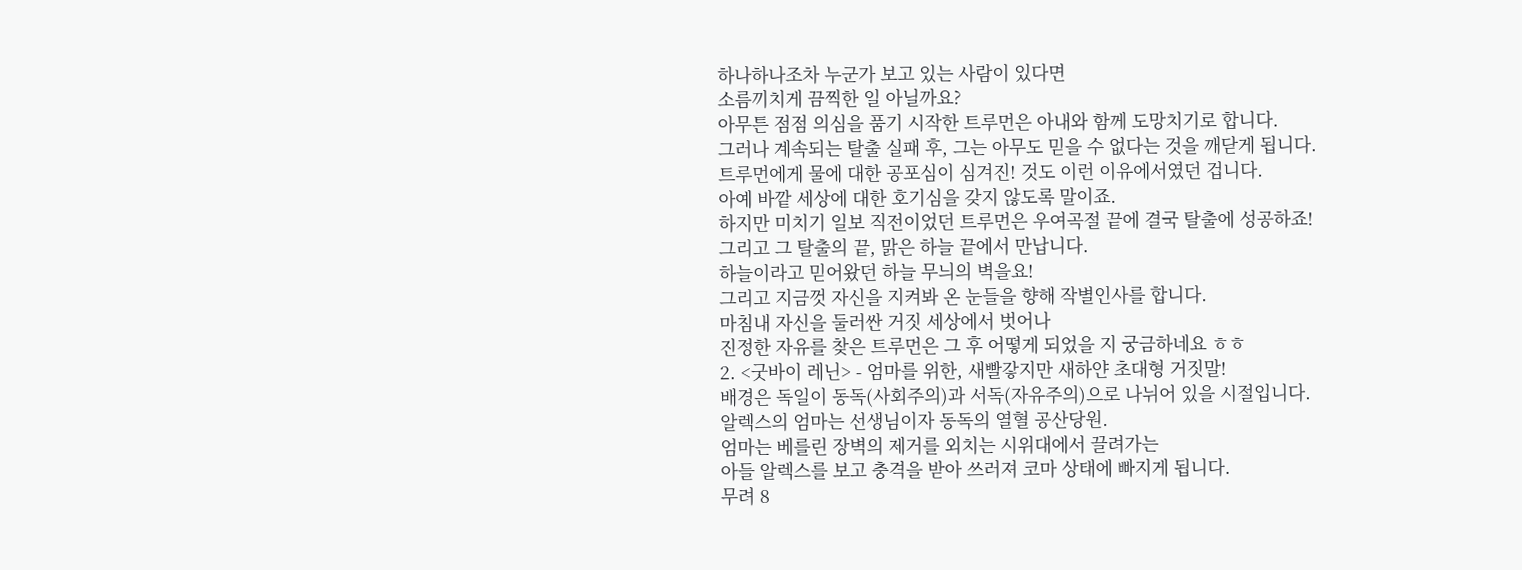하나하나조차 누군가 보고 있는 사람이 있다면
소름끼치게 끔찍한 일 아닐까요?
아무튼 점점 의심을 품기 시작한 트루먼은 아내와 함께 도망치기로 합니다.
그러나 계속되는 탈출 실패 후, 그는 아무도 믿을 수 없다는 것을 깨닫게 됩니다.
트루먼에게 물에 대한 공포심이 심겨진! 것도 이런 이유에서였던 겁니다.
아예 바깥 세상에 대한 호기심을 갖지 않도록 말이죠.
하지만 미치기 일보 직전이었던 트루먼은 우여곡절 끝에 결국 탈출에 성공하죠!
그리고 그 탈출의 끝, 맑은 하늘 끝에서 만납니다.
하늘이라고 믿어왔던 하늘 무늬의 벽을요!
그리고 지금껏 자신을 지켜봐 온 눈들을 향해 작별인사를 합니다.
마침내 자신을 둘러싼 거짓 세상에서 벗어나
진정한 자유를 찾은 트루먼은 그 후 어떻게 되었을 지 궁금하네요 ㅎㅎ
2. <굿바이 레닌> - 엄마를 위한, 새빨갛지만 새하얀 초대형 거짓말!
배경은 독일이 동독(사회주의)과 서독(자유주의)으로 나뉘어 있을 시절입니다.
알렉스의 엄마는 선생님이자 동독의 열혈 공산당원.
엄마는 베를린 장벽의 제거를 외치는 시위대에서 끌려가는
아들 알렉스를 보고 충격을 받아 쓰러져 코마 상태에 빠지게 됩니다.
무려 8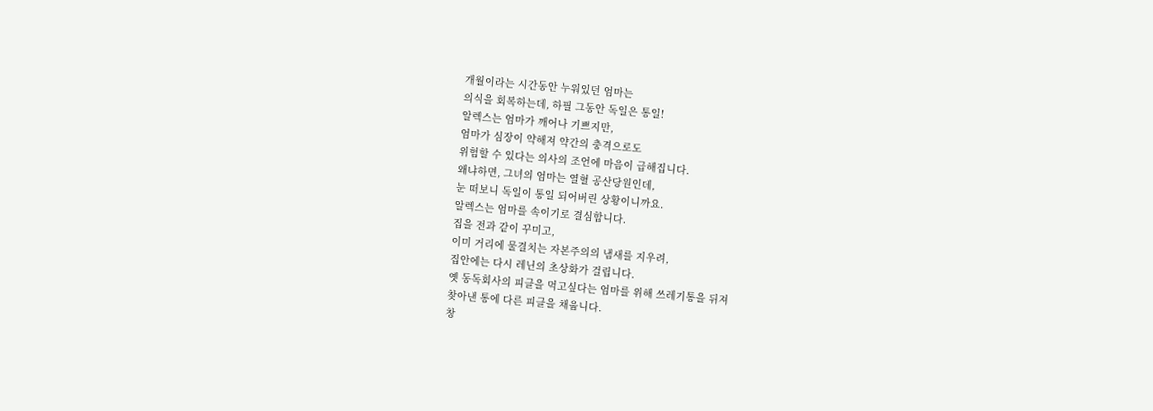개월이라는 시간동안 누워있던 엄마는
의식을 회복하는데, 하필 그동안 독일은 통일!
알렉스는 엄마가 깨어나 기쁘지만,
엄마가 심장이 약해져 약간의 충격으로도
위험할 수 있다는 의사의 조언에 마음이 급해집니다.
왜냐하면, 그녀의 엄마는 열혈 공산당원인데,
눈 떠보니 독일이 통일 되어버린 상황이니까요.
알렉스는 엄마를 속이기로 결심합니다.
집을 전과 같이 꾸미고,
이미 거리에 물결치는 자본주의의 냄새를 지우려,
집안에는 다시 레닌의 초상화가 걸립니다.
옛 동독회사의 피클을 먹고싶다는 엄마를 위해 쓰레기통을 뒤져
찾아낸 통에 다른 피클을 채웁니다.
창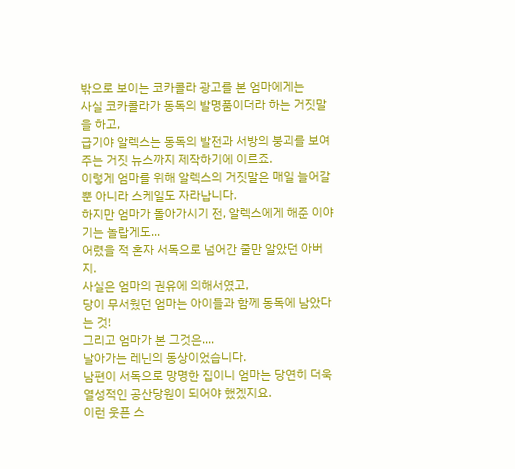밖으로 보이는 코카콜라 광고를 본 엄마에게는
사실 코카콜라가 동독의 발명품이더라 하는 거짓말을 하고,
급기야 알렉스는 동독의 발전과 서방의 붕괴를 보여주는 거짓 뉴스까지 제작하기에 이르죠.
이렇게 엄마를 위해 알렉스의 거짓말은 매일 늘어갈 뿐 아니라 스케일도 자라납니다.
하지만 엄마가 돌아가시기 전, 알렉스에게 해준 이야기는 놀랍게도...
어렸을 적 혼자 서독으로 넘어간 줄만 알았던 아버지.
사실은 엄마의 권유에 의해서였고,
당이 무서웠던 엄마는 아이들과 함께 동독에 남았다는 것!
그리고 엄마가 본 그것은....
날아가는 레닌의 동상이었습니다.
남편이 서독으로 망명한 집이니 엄마는 당연히 더욱 열성적인 공산당원이 되어야 했겠지요.
이런 웃픈 스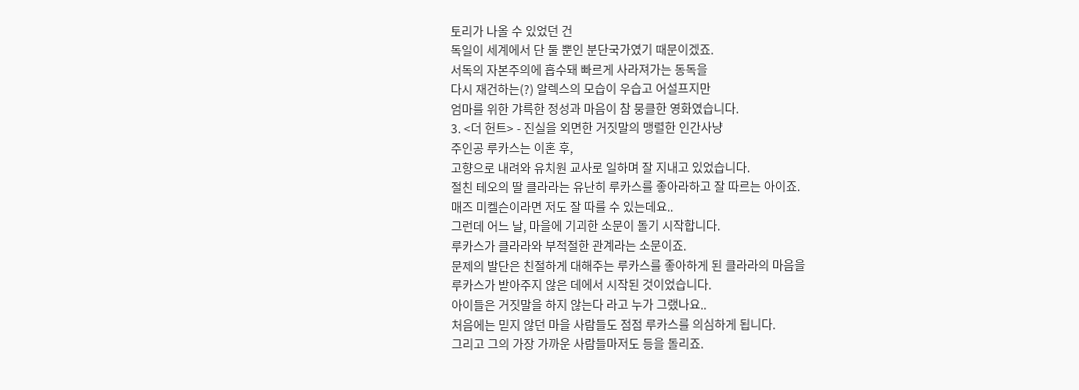토리가 나올 수 있었던 건
독일이 세계에서 단 둘 뿐인 분단국가였기 때문이겠죠.
서독의 자본주의에 흡수돼 빠르게 사라져가는 동독을
다시 재건하는(?) 알렉스의 모습이 우습고 어설프지만
엄마를 위한 갸륵한 정성과 마음이 참 뭉클한 영화였습니다.
3. <더 헌트> - 진실을 외면한 거짓말의 맹렬한 인간사냥
주인공 루카스는 이혼 후,
고향으로 내려와 유치원 교사로 일하며 잘 지내고 있었습니다.
절친 테오의 딸 클라라는 유난히 루카스를 좋아라하고 잘 따르는 아이죠.
매즈 미켈슨이라면 저도 잘 따를 수 있는데요..
그런데 어느 날, 마을에 기괴한 소문이 돌기 시작합니다.
루카스가 클라라와 부적절한 관계라는 소문이죠.
문제의 발단은 친절하게 대해주는 루카스를 좋아하게 된 클라라의 마음을
루카스가 받아주지 않은 데에서 시작된 것이었습니다.
아이들은 거짓말을 하지 않는다 라고 누가 그랬나요..
처음에는 믿지 않던 마을 사람들도 점점 루카스를 의심하게 됩니다.
그리고 그의 가장 가까운 사람들마저도 등을 돌리죠.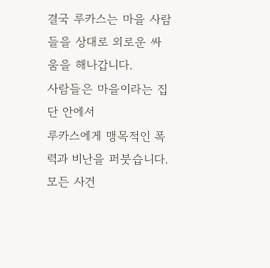결국 루카스는 마을 사람들을 상대로 외로운 싸움을 해나갑니다.
사람들은 마을이라는 집단 안에서
루카스에게 맹목적인 폭력과 비난을 퍼붓습니다.
모든 사건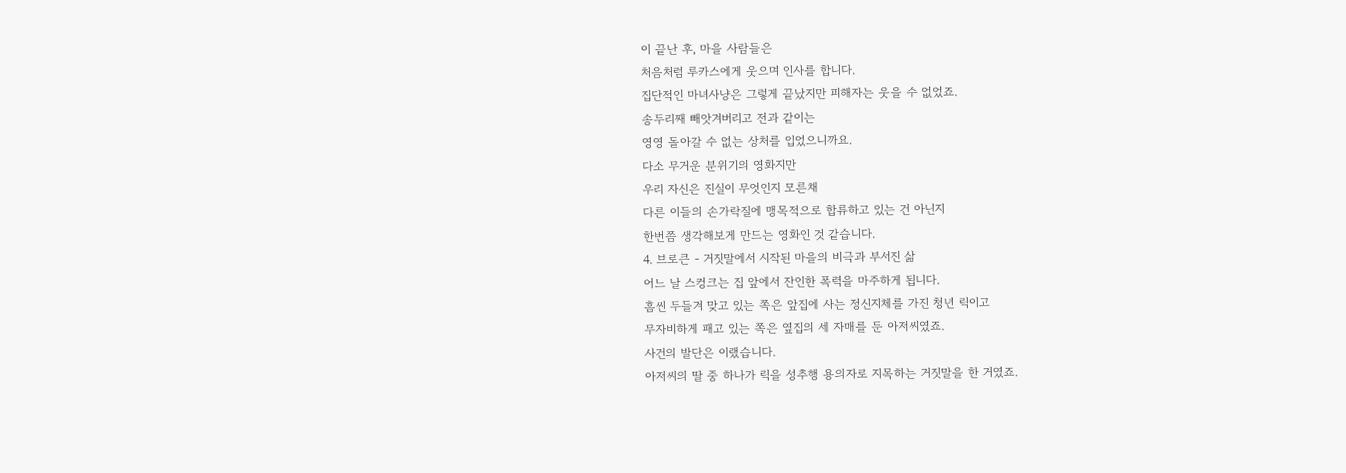이 끝난 후, 마을 사람들은
처음처럼 루카스에게 웃으며 인사를 합니다.
집단적인 마녀사냥은 그렇게 끝났지만 피해자는 웃을 수 없었죠.
송두리째 빼앗겨버리고 전과 같이는
영영 돌아갈 수 없는 상처를 입었으니까요.
다소 무거운 분위기의 영화지만
우리 자신은 진실이 무엇인지 모른채
다른 이들의 손가락질에 맹목적으로 합류하고 있는 건 아닌지
한번쯤 생각해보게 만드는 영화인 것 같습니다.
4. 브로큰 - 거짓말에서 시작된 마을의 비극과 부서진 삶
어느 날 스컹크는 집 앞에서 잔인한 폭력을 마주하게 됩니다.
흠씬 두들겨 맞고 있는 쪽은 앞집에 사는 정신지체를 가진 청년 릭이고
무자비하게 패고 있는 쪽은 옆집의 세 자매를 둔 아저씨였죠.
사건의 발단은 이랬습니다.
아저씨의 딸 중 하나가 릭을 성추행 용의자로 지목하는 거짓말을 한 거였죠.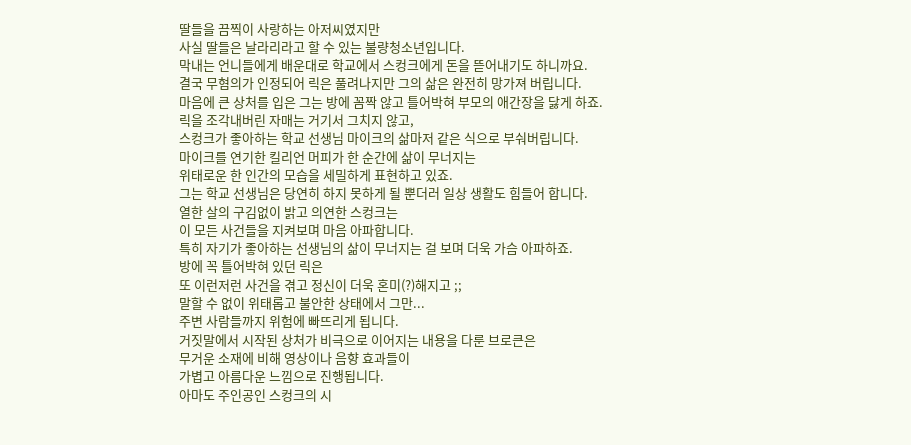딸들을 끔찍이 사랑하는 아저씨였지만
사실 딸들은 날라리라고 할 수 있는 불량청소년입니다.
막내는 언니들에게 배운대로 학교에서 스컹크에게 돈을 뜯어내기도 하니까요.
결국 무혐의가 인정되어 릭은 풀려나지만 그의 삶은 완전히 망가져 버립니다.
마음에 큰 상처를 입은 그는 방에 꼼짝 않고 틀어박혀 부모의 애간장을 닳게 하죠.
릭을 조각내버린 자매는 거기서 그치지 않고,
스컹크가 좋아하는 학교 선생님 마이크의 삶마저 같은 식으로 부숴버립니다.
마이크를 연기한 킬리언 머피가 한 순간에 삶이 무너지는
위태로운 한 인간의 모습을 세밀하게 표현하고 있죠.
그는 학교 선생님은 당연히 하지 못하게 될 뿐더러 일상 생활도 힘들어 합니다.
열한 살의 구김없이 밝고 의연한 스컹크는
이 모든 사건들을 지켜보며 마음 아파합니다.
특히 자기가 좋아하는 선생님의 삶이 무너지는 걸 보며 더욱 가슴 아파하죠.
방에 꼭 틀어박혀 있던 릭은
또 이런저런 사건을 겪고 정신이 더욱 혼미(?)해지고 ;;
말할 수 없이 위태롭고 불안한 상태에서 그만...
주변 사람들까지 위험에 빠뜨리게 됩니다.
거짓말에서 시작된 상처가 비극으로 이어지는 내용을 다룬 브로큰은
무거운 소재에 비해 영상이나 음향 효과들이
가볍고 아름다운 느낌으로 진행됩니다.
아마도 주인공인 스컹크의 시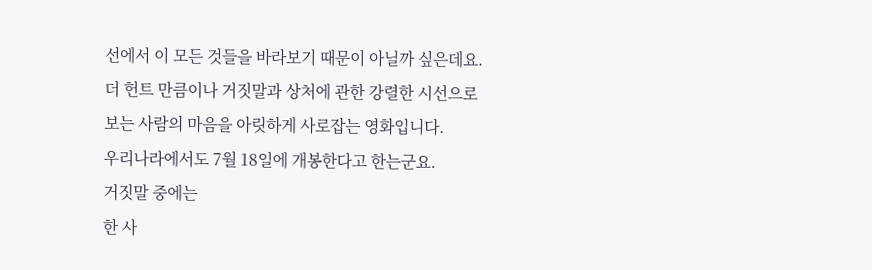선에서 이 모든 것들을 바라보기 때문이 아닐까 싶은데요.
더 헌트 만큼이나 거짓말과 상처에 관한 강렬한 시선으로
보는 사람의 마음을 아릿하게 사로잡는 영화입니다.
우리나라에서도 7월 18일에 개봉한다고 한는군요.
거짓말 중에는
한 사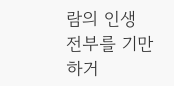람의 인생 전부를 기만하거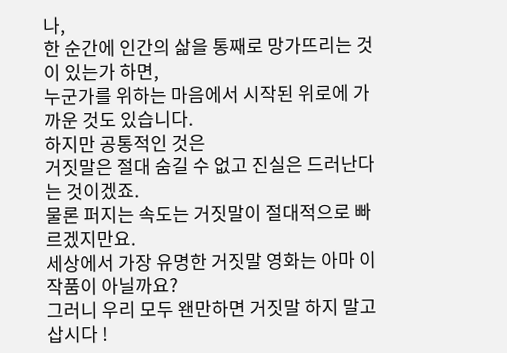나,
한 순간에 인간의 삶을 통째로 망가뜨리는 것이 있는가 하면,
누군가를 위하는 마음에서 시작된 위로에 가까운 것도 있습니다.
하지만 공통적인 것은
거짓말은 절대 숨길 수 없고 진실은 드러난다는 것이겠죠.
물론 퍼지는 속도는 거짓말이 절대적으로 빠르겠지만요.
세상에서 가장 유명한 거짓말 영화는 아마 이 작품이 아닐까요?
그러니 우리 모두 왠만하면 거짓말 하지 말고 삽시다 !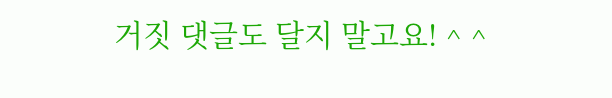거짓 댓글도 달지 말고요! ^ ^